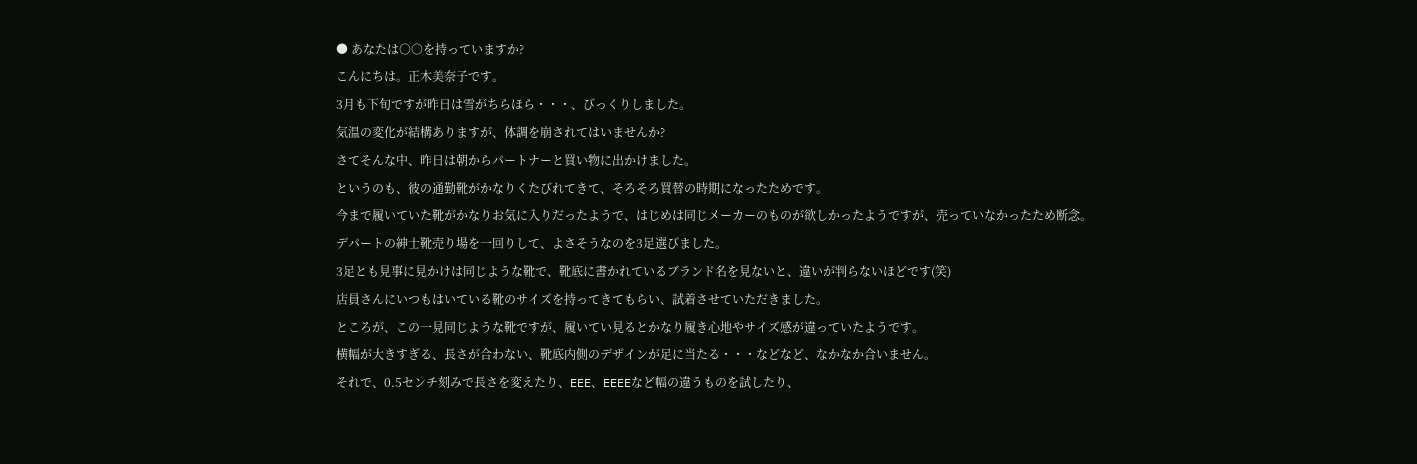● あなたは○○を持っていますか?
こんにちは。正木美奈子です。
3月も下旬ですが昨日は雪がちらほら・・・、びっくりしました。
気温の変化が結構ありますが、体調を崩されてはいませんか?
さてそんな中、昨日は朝からパートナーと買い物に出かけました。
というのも、彼の通勤靴がかなりくたびれてきて、そろそろ買替の時期になったためです。
今まで履いていた靴がかなりお気に入りだったようで、はじめは同じメーカーのものが欲しかったようですが、売っていなかったため断念。
デパートの紳士靴売り場を一回りして、よさそうなのを3足選びました。
3足とも見事に見かけは同じような靴で、靴底に書かれているブランド名を見ないと、違いが判らないほどです(笑)
店員さんにいつもはいている靴のサイズを持ってきてもらい、試着させていただきました。
ところが、この一見同じような靴ですが、履いてい見るとかなり履き心地やサイズ感が違っていたようです。
横幅が大きすぎる、長さが合わない、靴底内側のデザインが足に当たる・・・などなど、なかなか合いません。
それで、0.5センチ刻みで長さを変えたり、EEE、EEEEなど幅の違うものを試したり、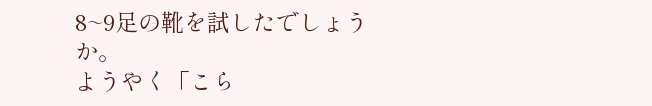8~9足の靴を試したでしょうか。
ようやく「こら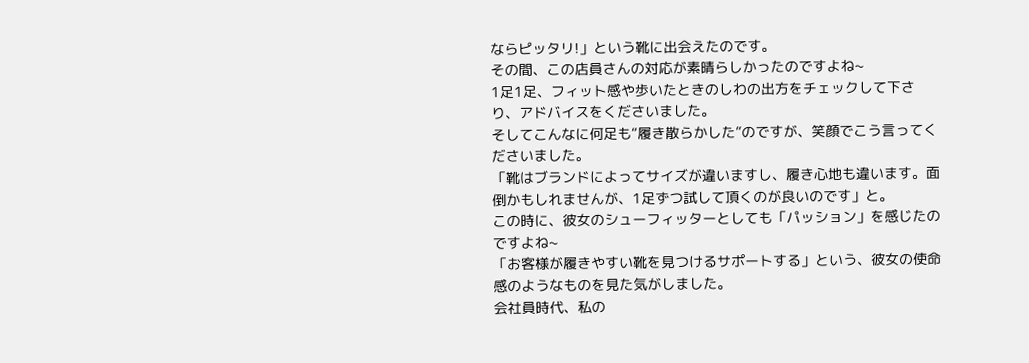ならピッタリ!」という靴に出会えたのです。
その間、この店員さんの対応が素晴らしかったのですよね~
1足1足、フィット感や歩いたときのしわの出方をチェックして下さり、アドバイスをくださいました。
そしてこんなに何足も“履き散らかした”のですが、笑顔でこう言ってくださいました。
「靴はブランドによってサイズが違いますし、履き心地も違います。面倒かもしれませんが、1足ずつ試して頂くのが良いのです」と。
この時に、彼女のシューフィッターとしても「パッション」を感じたのですよね~
「お客様が履きやすい靴を見つけるサポートする」という、彼女の使命感のようなものを見た気がしました。
会社員時代、私の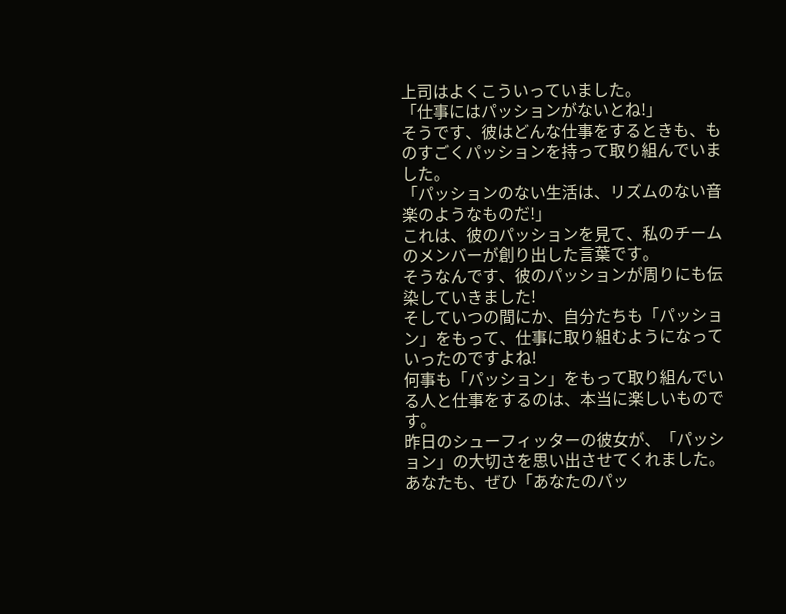上司はよくこういっていました。
「仕事にはパッションがないとね!」
そうです、彼はどんな仕事をするときも、ものすごくパッションを持って取り組んでいました。
「パッションのない生活は、リズムのない音楽のようなものだ!」
これは、彼のパッションを見て、私のチームのメンバーが創り出した言葉です。
そうなんです、彼のパッションが周りにも伝染していきました!
そしていつの間にか、自分たちも「パッション」をもって、仕事に取り組むようになっていったのですよね!
何事も「パッション」をもって取り組んでいる人と仕事をするのは、本当に楽しいものです。
昨日のシューフィッターの彼女が、「パッション」の大切さを思い出させてくれました。
あなたも、ぜひ「あなたのパッ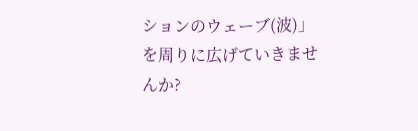ションのウェーブ(波)」を周りに広げていきませんか?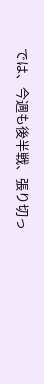では、今週も後半戦、張り切っ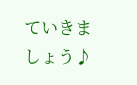ていきましょう♪